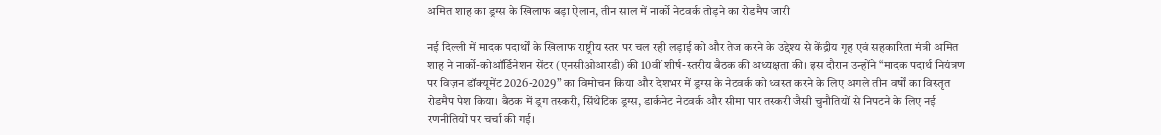अमित शाह का ड्रग्स के खिलाफ बड़ा ऐलान, तीन साल में नार्को नेटवर्क तोड़ने का रोडमैप जारी

नई दिल्ली में मादक पदार्थों के खिलाफ राष्ट्रीय स्तर पर चल रही लड़ाई को और तेज करने के उद्देश्य से केंद्रीय गृह एवं सहकारिता मंत्री अमित शाह ने नार्को-कोऑर्डिनेशन सेंटर (एनसीओआरडी) की 10वीं शीर्ष-स्तरीय बैठक की अध्यक्षता की। इस दौरान उन्होंने “मादक पदार्थ नियंत्रण पर विज़न डॉक्यूमेंट 2026-2029” का विमोचन किया और देशभर में ड्रग्स के नेटवर्क को ध्वस्त करने के लिए अगले तीन वर्षों का विस्तृत रोडमैप पेश किया। बैठक में ड्रग तस्करी, सिंथेटिक ड्रग्स, डार्कनेट नेटवर्क और सीमा पार तस्करी जैसी चुनौतियों से निपटने के लिए नई रणनीतियों पर चर्चा की गई।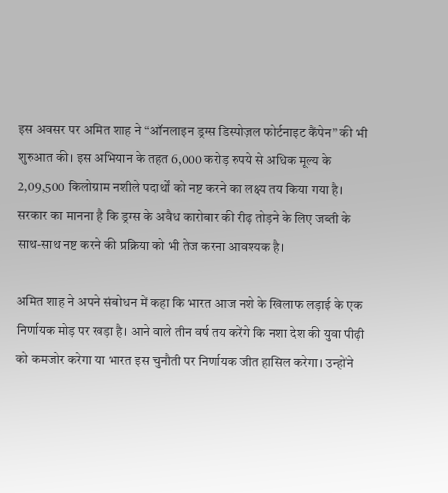इस अवसर पर अमित शाह ने “ऑनलाइन ड्रग्स डिस्पोज़ल फोर्टनाइट कैंपेन” की भी शुरुआत की। इस अभियान के तहत 6,000 करोड़ रुपये से अधिक मूल्य के 2,09,500 किलोग्राम नशीले पदार्थों को नष्ट करने का लक्ष्य तय किया गया है। सरकार का मानना है कि ड्रग्स के अवैध कारोबार की रीढ़ तोड़ने के लिए जब्ती के साथ-साथ नष्ट करने की प्रक्रिया को भी तेज करना आवश्यक है।

अमित शाह ने अपने संबोधन में कहा कि भारत आज नशे के खिलाफ लड़ाई के एक निर्णायक मोड़ पर खड़ा है। आने वाले तीन वर्ष तय करेंगे कि नशा देश की युवा पीढ़ी को कमजोर करेगा या भारत इस चुनौती पर निर्णायक जीत हासिल करेगा। उन्होंने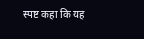स्पष्ट कहा कि यह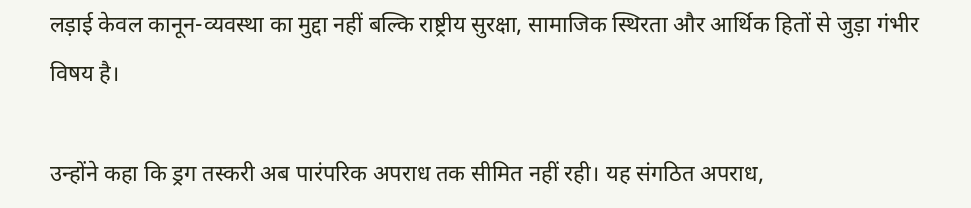लड़ाई केवल कानून-व्यवस्था का मुद्दा नहीं बल्कि राष्ट्रीय सुरक्षा, सामाजिक स्थिरता और आर्थिक हितों से जुड़ा गंभीर विषय है।

उन्होंने कहा कि ड्रग तस्करी अब पारंपरिक अपराध तक सीमित नहीं रही। यह संगठित अपराध,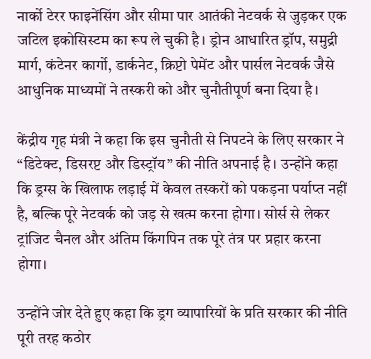नार्को टेरर फाइनेंसिंग और सीमा पार आतंकी नेटवर्क से जुड़कर एक जटिल इकोसिस्टम का रूप ले चुकी है। ड्रोन आधारित ड्रॉप, समुद्री मार्ग, कंटेनर कार्गो, डार्कनेट, क्रिप्टो पेमेंट और पार्सल नेटवर्क जैसे आधुनिक माध्यमों ने तस्करी को और चुनौतीपूर्ण बना दिया है।

केंद्रीय गृह मंत्री ने कहा कि इस चुनौती से निपटने के लिए सरकार ने “डिटेक्ट, डिसरप्ट और डिस्ट्रॉय” की नीति अपनाई है। उन्होंने कहा कि ड्रग्स के खिलाफ लड़ाई में केवल तस्करों को पकड़ना पर्याप्त नहीं है, बल्कि पूरे नेटवर्क को जड़ से खत्म करना होगा। सोर्स से लेकर ट्रांजिट चैनल और अंतिम किंगपिन तक पूरे तंत्र पर प्रहार करना होगा।

उन्होंने जोर देते हुए कहा कि ड्रग व्यापारियों के प्रति सरकार की नीति पूरी तरह कठोर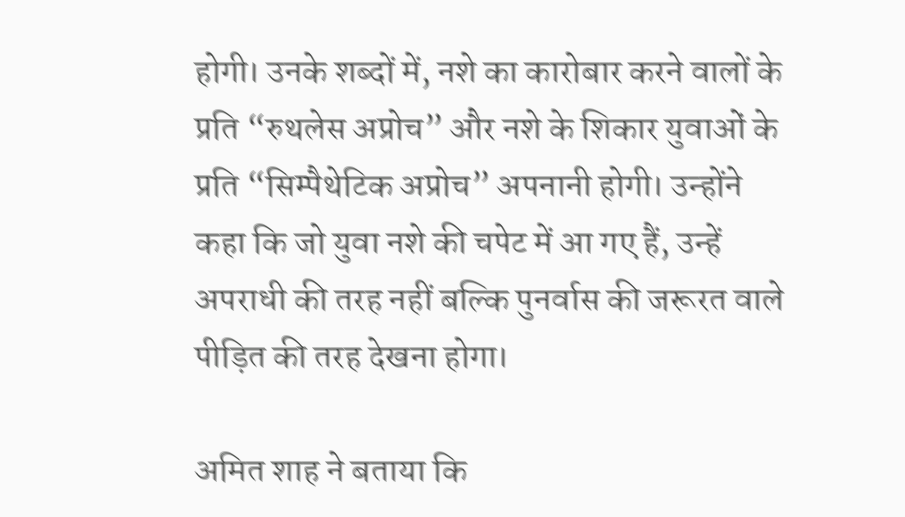होगी। उनके शब्दों में, नशे का कारोबार करने वालों के प्रति “रुथलेस अप्रोच” और नशे के शिकार युवाओं के प्रति “सिम्पैथेटिक अप्रोच” अपनानी होगी। उन्होंने कहा कि जो युवा नशे की चपेट में आ गए हैं, उन्हें अपराधी की तरह नहीं बल्कि पुनर्वास की जरूरत वाले पीड़ित की तरह देखना होगा।

अमित शाह ने बताया कि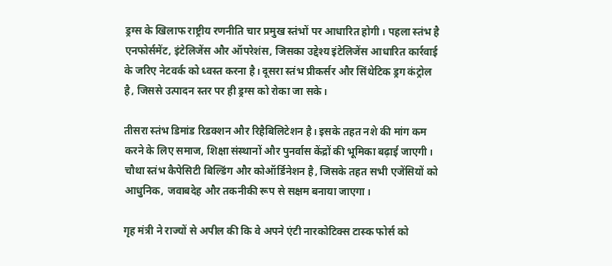ड्रग्स के खिलाफ राष्ट्रीय रणनीति चार प्रमुख स्तंभों पर आधारित होगी। पहला स्तंभ है एनफोर्समेंट, इंटेलिजेंस और ऑपरेशंस, जिसका उद्देश्य इंटेलिजेंस आधारित कार्रवाई के जरिए नेटवर्क को ध्वस्त करना है। दूसरा स्तंभ प्रीकर्सर और सिंथेटिक ड्रग कंट्रोल है, जिससे उत्पादन स्तर पर ही ड्रग्स को रोका जा सके।

तीसरा स्तंभ डिमांड रिडक्शन और रिहैबिलिटेशन है। इसके तहत नशे की मांग कम करने के लिए समाज, शिक्षा संस्थानों और पुनर्वास केंद्रों की भूमिका बढ़ाई जाएगी। चौथा स्तंभ कैपेसिटी बिल्डिंग और कोऑर्डिनेशन है, जिसके तहत सभी एजेंसियों को आधुनिक, जवाबदेह और तकनीकी रूप से सक्षम बनाया जाएगा।

गृह मंत्री ने राज्यों से अपील की कि वे अपने एंटी नारकोटिक्स टास्क फोर्स को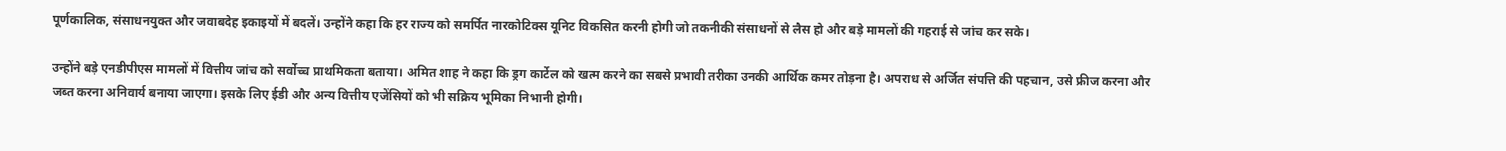पूर्णकालिक, संसाधनयुक्त और जवाबदेह इकाइयों में बदलें। उन्होंने कहा कि हर राज्य को समर्पित नारकोटिक्स यूनिट विकसित करनी होगी जो तकनीकी संसाधनों से लैस हो और बड़े मामलों की गहराई से जांच कर सके।

उन्होंने बड़े एनडीपीएस मामलों में वित्तीय जांच को सर्वोच्च प्राथमिकता बताया। अमित शाह ने कहा कि ड्रग कार्टेल को खत्म करने का सबसे प्रभावी तरीका उनकी आर्थिक कमर तोड़ना है। अपराध से अर्जित संपत्ति की पहचान, उसे फ्रीज करना और जब्त करना अनिवार्य बनाया जाएगा। इसके लिए ईडी और अन्य वित्तीय एजेंसियों को भी सक्रिय भूमिका निभानी होगी।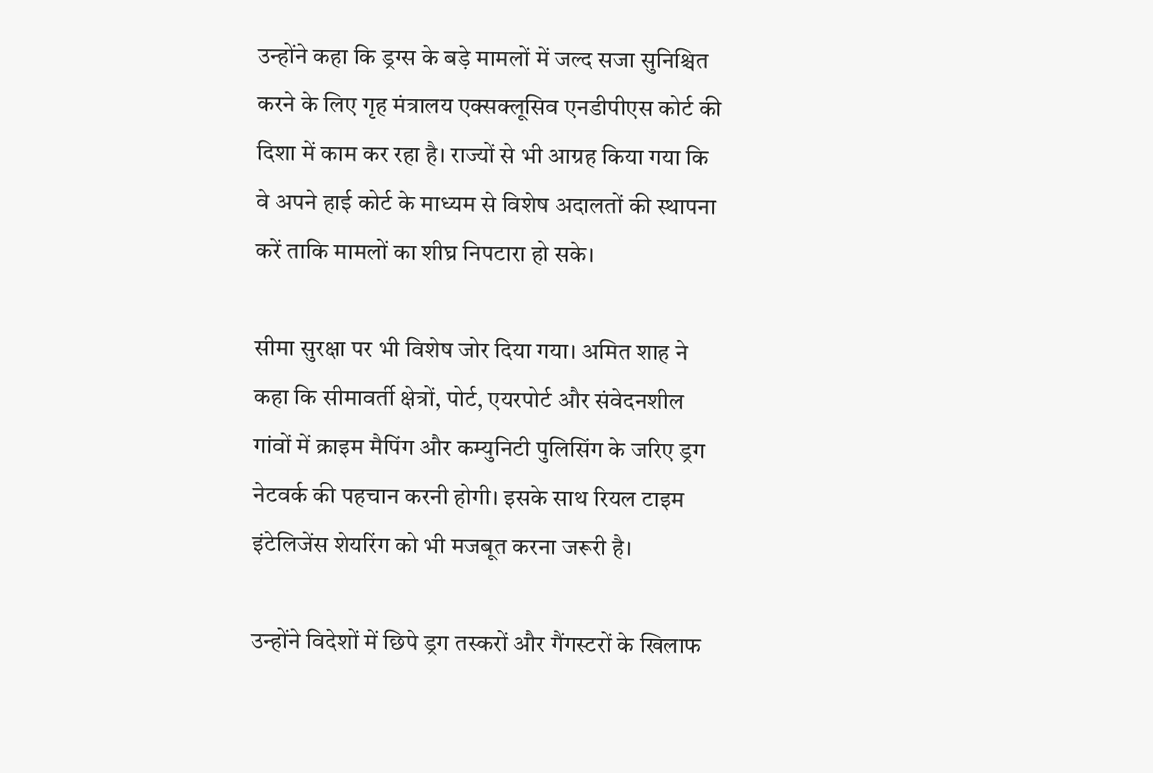उन्होंने कहा कि ड्रग्स के बड़े मामलों में जल्द सजा सुनिश्चित करने के लिए गृह मंत्रालय एक्सक्लूसिव एनडीपीएस कोर्ट की दिशा में काम कर रहा है। राज्यों से भी आग्रह किया गया कि वे अपने हाई कोर्ट के माध्यम से विशेष अदालतों की स्थापना करें ताकि मामलों का शीघ्र निपटारा हो सके।

सीमा सुरक्षा पर भी विशेष जोर दिया गया। अमित शाह ने कहा कि सीमावर्ती क्षेत्रों, पोर्ट, एयरपोर्ट और संवेदनशील गांवों में क्राइम मैपिंग और कम्युनिटी पुलिसिंग के जरिए ड्रग नेटवर्क की पहचान करनी होगी। इसके साथ रियल टाइम इंटेलिजेंस शेयरिंग को भी मजबूत करना जरूरी है।

उन्होंने विदेशों में छिपे ड्रग तस्करों और गैंगस्टरों के खिलाफ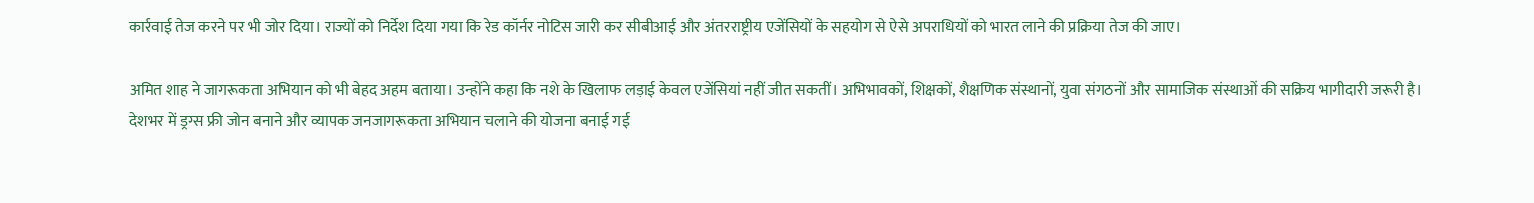कार्रवाई तेज करने पर भी जोर दिया। राज्यों को निर्देश दिया गया कि रेड कॉर्नर नोटिस जारी कर सीबीआई और अंतरराष्ट्रीय एजेंसियों के सहयोग से ऐसे अपराधियों को भारत लाने की प्रक्रिया तेज की जाए।

अमित शाह ने जागरूकता अभियान को भी बेहद अहम बताया। उन्होंने कहा कि नशे के खिलाफ लड़ाई केवल एजेंसियां नहीं जीत सकतीं। अभिभावकों, शिक्षकों, शैक्षणिक संस्थानों, युवा संगठनों और सामाजिक संस्थाओं की सक्रिय भागीदारी जरूरी है। देशभर में ड्रग्स फ्री जोन बनाने और व्यापक जनजागरूकता अभियान चलाने की योजना बनाई गई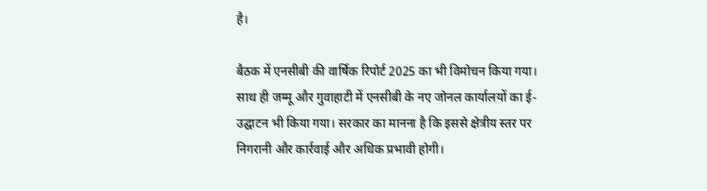है।

बैठक में एनसीबी की वार्षिक रिपोर्ट 2025 का भी विमोचन किया गया। साथ ही जम्मू और गुवाहाटी में एनसीबी के नए जोनल कार्यालयों का ई-उद्घाटन भी किया गया। सरकार का मानना है कि इससे क्षेत्रीय स्तर पर निगरानी और कार्रवाई और अधिक प्रभावी होगी।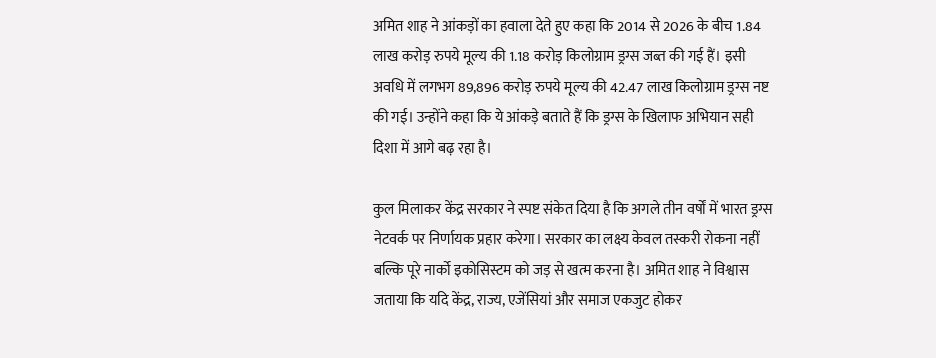अमित शाह ने आंकड़ों का हवाला देते हुए कहा कि 2014 से 2026 के बीच 1.84 लाख करोड़ रुपये मूल्य की 1.18 करोड़ किलोग्राम ड्रग्स जब्त की गई हैं। इसी अवधि में लगभग 89,896 करोड़ रुपये मूल्य की 42.47 लाख किलोग्राम ड्रग्स नष्ट की गई। उन्होंने कहा कि ये आंकड़े बताते हैं कि ड्रग्स के खिलाफ अभियान सही दिशा में आगे बढ़ रहा है।

कुल मिलाकर केंद्र सरकार ने स्पष्ट संकेत दिया है कि अगले तीन वर्षों में भारत ड्रग्स नेटवर्क पर निर्णायक प्रहार करेगा। सरकार का लक्ष्य केवल तस्करी रोकना नहीं बल्कि पूरे नार्को इकोसिस्टम को जड़ से खत्म करना है। अमित शाह ने विश्वास जताया कि यदि केंद्र, राज्य, एजेंसियां और समाज एकजुट होकर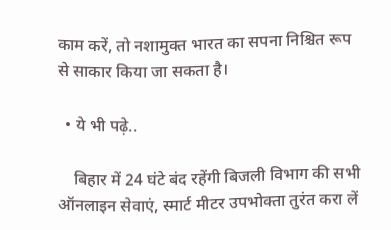काम करें, तो नशामुक्त भारत का सपना निश्चित रूप से साकार किया जा सकता है।

  • ये भी पढ़े..

    बिहार में 24 घंटे बंद रहेंगी बिजली विभाग की सभी ऑनलाइन सेवाएं, स्मार्ट मीटर उपभोक्ता तुरंत करा लें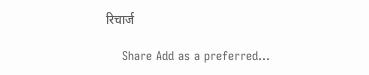रिचार्ज

    Share Add as a preferred…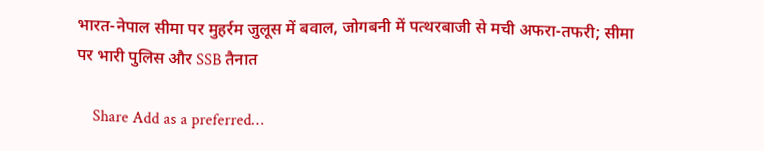भारत-नेपाल सीमा पर मुहर्रम जुलूस में बवाल, जोगबनी में पत्थरबाजी से मची अफरा-तफरी; सीमा पर भारी पुलिस और SSB तैनात

    Share Add as a preferred…